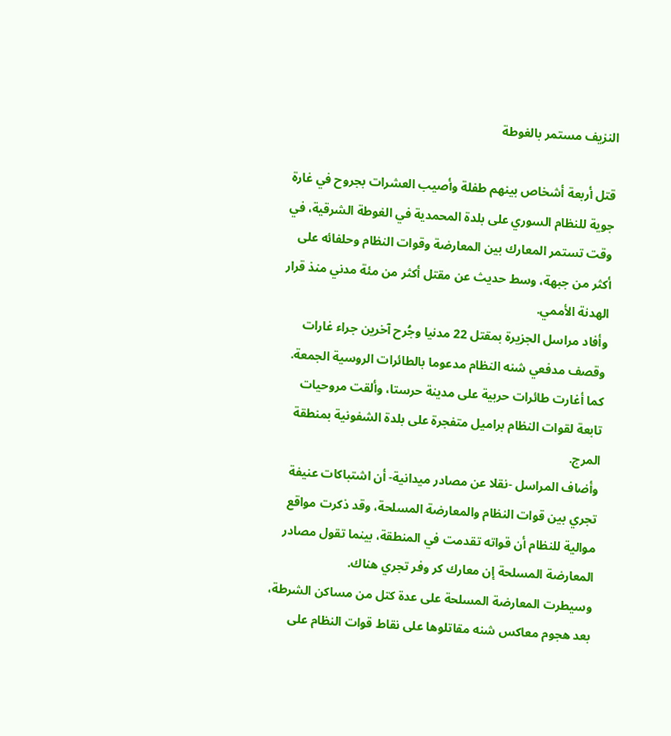النزيف مستمر بالغوطة

قتل أربعة أشخاص بينهم طفلة وأصيب العشرات بجروح في غارة جوية للنظام السوري على بلدة المحمدية في الغوطة الشرقية، في وقت تستمر المعارك بين المعارضة وقوات النظام وحلفائه على أكثر من جبهة، وسط حديث عن مقتل أكثر من مئة مدني منذ قرار الهدنة الأممي.
وأفاد مراسل الجزيرة بمقتل 22 مدنيا وجُرح آخرين جراء غارات وقصف مدفعي شنه النظام مدعوما بالطائرات الروسية الجمعة.
كما أغارت طائرات حربية على مدينة حرستا، وألقت مروحيات تابعة لقوات النظام براميل متفجرة على بلدة الشفونية بمنطقة المرج.
وأضاف المراسل -نقلا عن مصادر ميدانية- أن اشتباكات عنيفة تجري بين قوات النظام والمعارضة المسلحة، وقد ذكرت مواقع موالية للنظام أن قواته تقدمت في المنطقة، بينما تقول مصادر المعارضة المسلحة إن معارك كر وفر تجري هناك.
وسيطرت المعارضة المسلحة على عدة كتل من مساكن الشرطة، بعد هجوم معاكس شنه مقاتلوها على نقاط قوات النظام على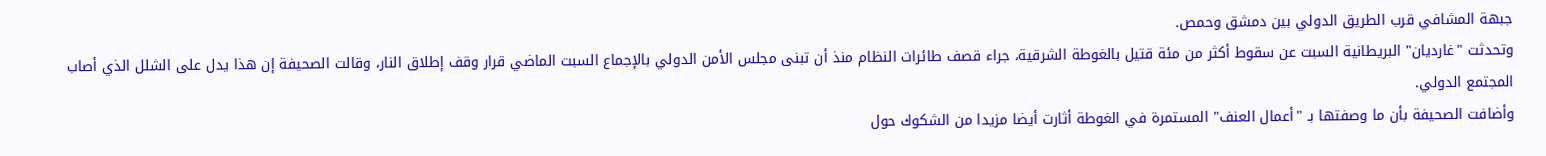جبهة المشافي قرب الطريق الدولي بين دمشق وحمص.
وتحدثت "غارديان" البريطانية السبت عن سقوط أكثر من مئة قتيل بالغوطة الشرقية، جراء قصف طائرات النظام منذ أن تبنى مجلس الأمن الدولي بالإجماع السبت الماضي قرار وقف إطلاق النار، وقالت الصحيفة إن هذا يدل على الشلل الذي أصاب المجتمع الدولي.
وأضافت الصحيفة بأن ما وصفتها بـ "أعمال العنف" المستمرة في الغوطة أثارت أيضا مزيدا من الشكوك حول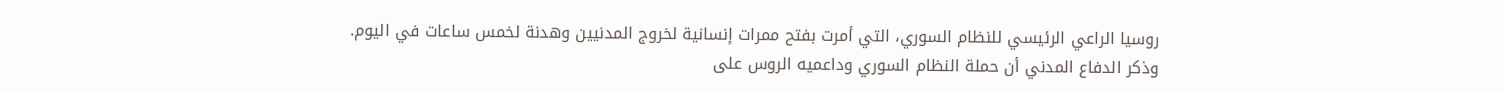روسيا الراعي الرئيسي للنظام السوري، التي أمرت بفتح ممرات إنسانية لخروج المدنيين وهدنة لخمس ساعات في اليوم.
وذكر الدفاع المدني أن حملة النظام السوري وداعميه الروس على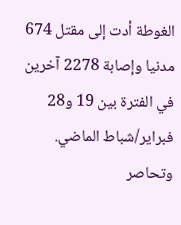الغوطة أدت إلى مقتل 674 مدنيا وإصابة 2278 آخرين في الفترة بين 19 و28 فبراير/شباط الماضي.
وتحاصر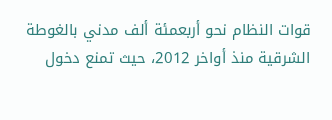قوات النظام نحو أربعمئة ألف مدني بالغوطة الشرقية منذ أواخر 2012، حيث تمنع دخول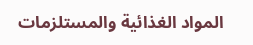المواد الغذائية والمستلزمات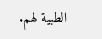الطبية لهم.